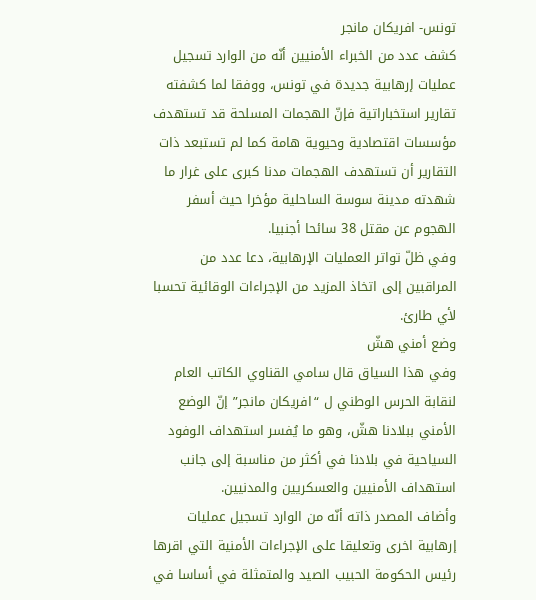تونس- افريكان مانجر
كشف عدد من الخبراء الأمنيين أنّه من الوارد تسجيل عمليات إرهابية جديدة في تونس، ووفقا لما كشفته تقارير استخباراتية فإنّ الهجمات المسلحة قد تستهدف مؤسسات اقتصادية وحيوية هامة كما لم تستبعد ذات التقارير أن تستهدف الهجمات مدنا كبرى على غرار ما شهدته مدينة سوسة الساحلية مؤخرا حيث أسفر الهجوم عن مقتل 38 سائحا أجنبيا.
وفي ظلّ تواتر العمليات الإرهابية، دعا عدد من المراقبين إلى اتخاذ المزيد من الإجراءات الوقائية تحسبا لأي طارئ.
وضع أمني هشّ
وفي هذا السياق قال سامي القناوي الكاتب العام لنقابة الحرس الوطني ل “افريكان مانجر” إنّ الوضع الأمني ببلادنا هشّ، وهو ما يُفسر استهداف الوفود السياحية في بلادنا في أكثر من مناسبة إلى جانب استهداف الأمنيين والعسكريين والمدنيين.
وأضاف المصدر ذاته أنّه من الوارد تسجيل عمليات إرهابية اخرى وتعليقا على الإجراءات الأمنية التي اقرها رئيس الحكومة الحبيب الصيد والمتمثلة في أساسا في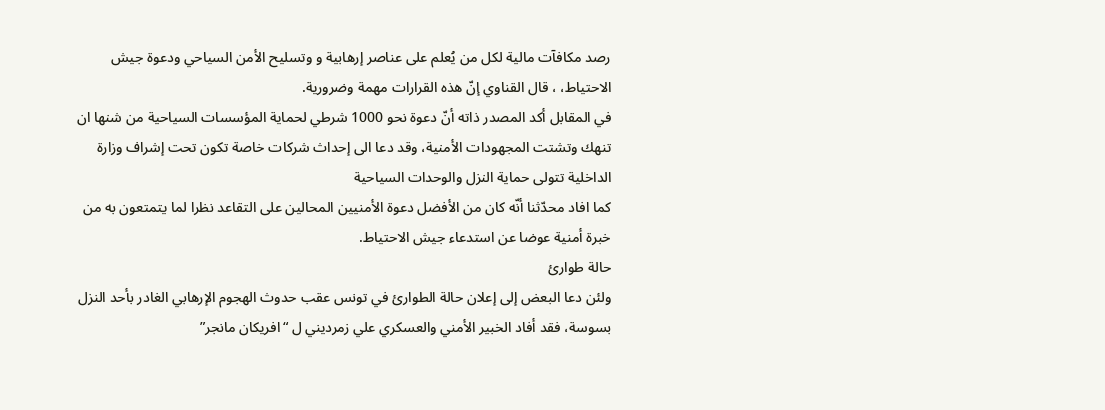رصد مكافآت مالية لكل من يُعلم على عناصر إرهابية و وتسليح الأمن السياحي ودعوة جيش الاحتياط، ، قال القناوي إنّ هذه القرارات مهمة وضرورية.
في المقابل أكد المصدر ذاته أنّ دعوة نحو 1000 شرطي لحماية المؤسسات السياحية من شنها ان تنهك وتشتت المجهودات الأمنية، وقد دعا الى إحداث شركات خاصة تكون تحت إشراف وزارة الداخلية تتولى حماية النزل والوحدات السياحية
كما افاد محدّثنا أنّه كان من الأفضل دعوة الأمنيين المحالين على التقاعد نظرا لما يتمتعون به من خبرة أمنية عوضا عن استدعاء جيش الاحتياط.
حالة طوارئ
ولئن دعا البعض إلى إعلان حالة الطوارئ في تونس عقب حدوث الهجوم الإرهابي الغادر بأحد النزل بسوسة، فقد أفاد الخبير الأمني والعسكري علي زمرديني ل “افريكان مانجر”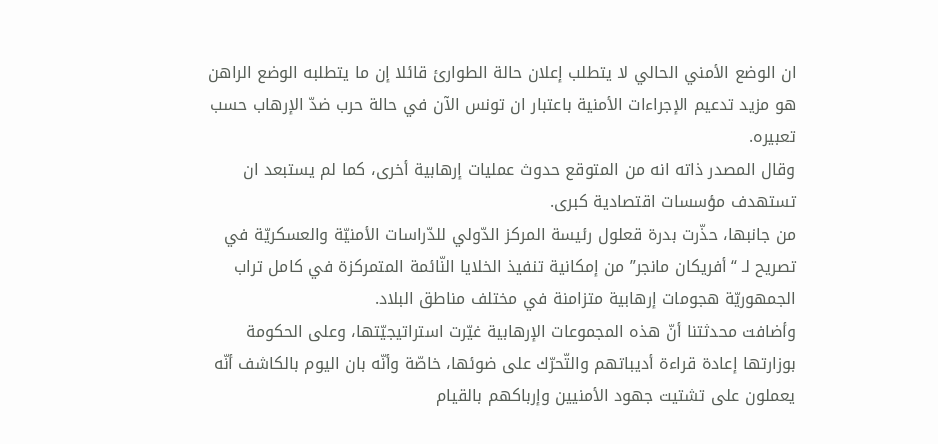ان الوضع الأمني الحالي لا يتطلب إعلان حالة الطوارئ قائلا إن ما يتطلبه الوضع الراهن هو مزيد تدعيم الإجراءات الأمنية باعتبار ان تونس الآن في حالة حرب ضدّ الإرهاب حسب تعبيره.
وقال المصدر ذاته انه من المتوقع حدوث عمليات إرهابية أخرى، كما لم يستبعد ان تستهدف مؤسسات اقتصادية كبرى.
من جانبها، حذّرت بدرة قعلول رئيسة المركز الدّولي للدّراسات الأمنيّة والعسكريّة في تصريح لـ “أفريكان مانجر” من إمكانية تنفيذ الخلايا النّائمة المتمركزة في كامل تراب الجمهوريّة هجومات إرهابية متزامنة في مختلف مناطق البلاد.
وأضافت محدثتنا أنّ هذه المجموعات الإرهابية غيّرت استراتيجيّتها، وعلى الحكومة بوزارتها إعادة قراءة أديباتهم والتّحرّك على ضوئها، خاصّة وأنّه بان اليوم بالكاشف أنّه يعملون على تشتيت جهود الأمنيين وإرباكهم بالقيام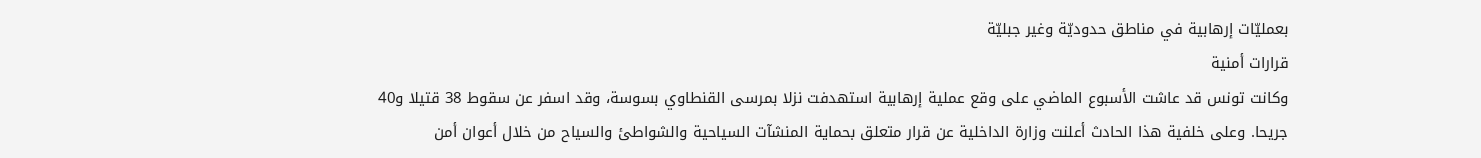بعمليّات إرهابية في مناطق حدوديّة وغير جبليّة
قرارات أمنية
وكانت تونس قد عاشت الأسبوع الماضي على وقع عملية إرهابية استهدفت نزلا بمرسى القنطاوي بسوسة، وقد اسفر عن سقوط 38 قتيلا و40 جريحا. وعلى خلفية هذا الحادث أعلنت وزارة الداخلية عن قرار متعلق بحماية المنشآت السياحية والشواطئ والسياح من خلال أعوان أمن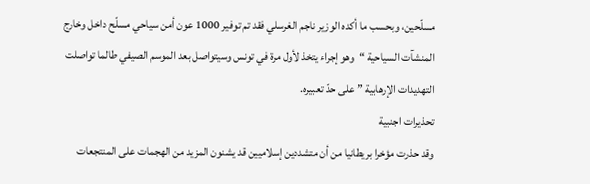مسلّحين، وبحسب ما أكده الوزير ناجم الغرسلي فقد تم توفير 1000 عون أمن سياحي مسلّح داخل وخارج المنشآت السياحية “وهو إجراء يتخذ لأول مرة في تونس وسيتواصل بعد الموسم الصيفي طالما تواصلت التهديدات الإرهابية ” على حدّ تعبيره.
تحذيرات اجنبية
وقد حذرت مؤخرا بريطانيا من أن متشددين إسلاميين قد يشنون المزيد من الهجمات على المنتجعات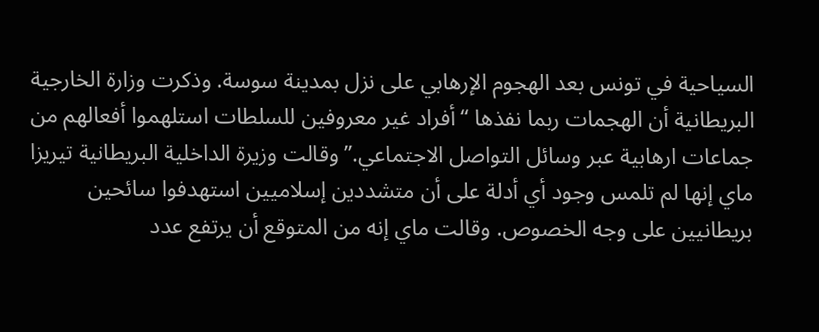السياحية في تونس بعد الهجوم الإرهابي على نزل بمدينة سوسة. وذكرت وزارة الخارجية البريطانية أن الهجمات ربما نفذها “أفراد غير معروفين للسلطات استلهموا أفعالهم من جماعات ارهابية عبر وسائل التواصل الاجتماعي.” وقالت وزيرة الداخلية البريطانية تيريزا ماي إنها لم تلمس وجود أي أدلة على أن متشددين إسلاميين استهدفوا سائحين بريطانيين على وجه الخصوص. وقالت ماي إنه من المتوقع أن يرتفع عدد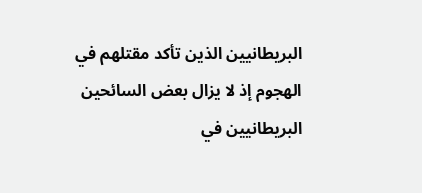البريطانيين الذين تأكد مقتلهم في الهجوم إذ لا يزال بعض السائحين البريطانيين في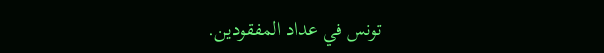تونس في عداد المفقودين.